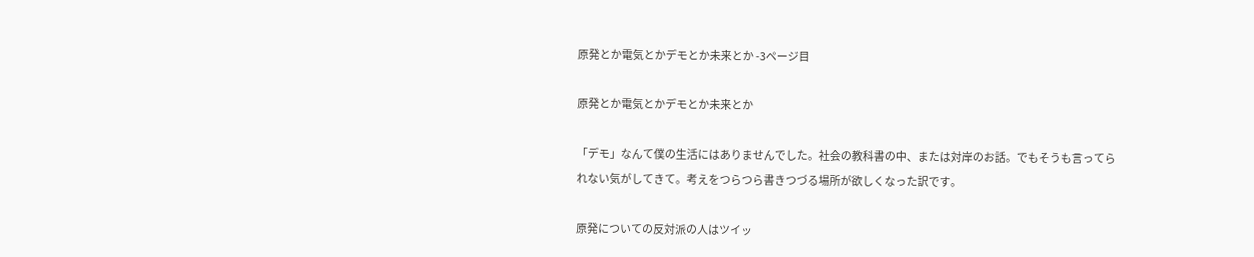原発とか電気とかデモとか未来とか -3ページ目

原発とか電気とかデモとか未来とか

「デモ」なんて僕の生活にはありませんでした。社会の教科書の中、または対岸のお話。でもそうも言ってられない気がしてきて。考えをつらつら書きつづる場所が欲しくなった訳です。

原発についての反対派の人はツイッ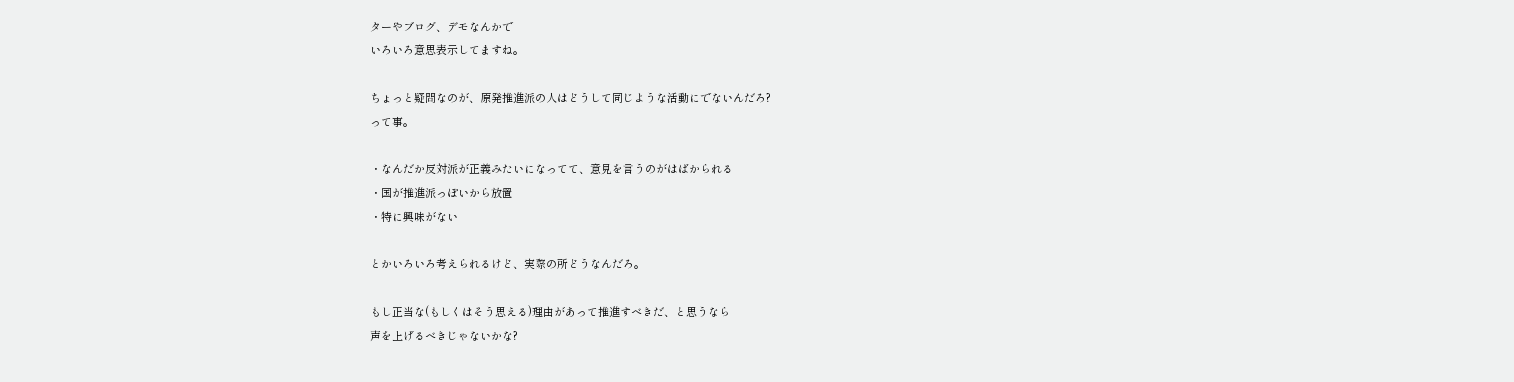ターやブログ、デモなんかで
いろいろ意思表示してますね。

ちょっと疑問なのが、原発推進派の人はどうして同じような活動にでないんだろ?
って事。

・なんだか反対派が正義みたいになってて、意見を言うのがはばかられる
・国が推進派っぽいから放置
・特に興味がない

とかいろいろ考えられるけど、実際の所どうなんだろ。

もし正当な(もしくはそう思える)理由があって推進すべきだ、と思うなら
声を上げるべきじゃないかな?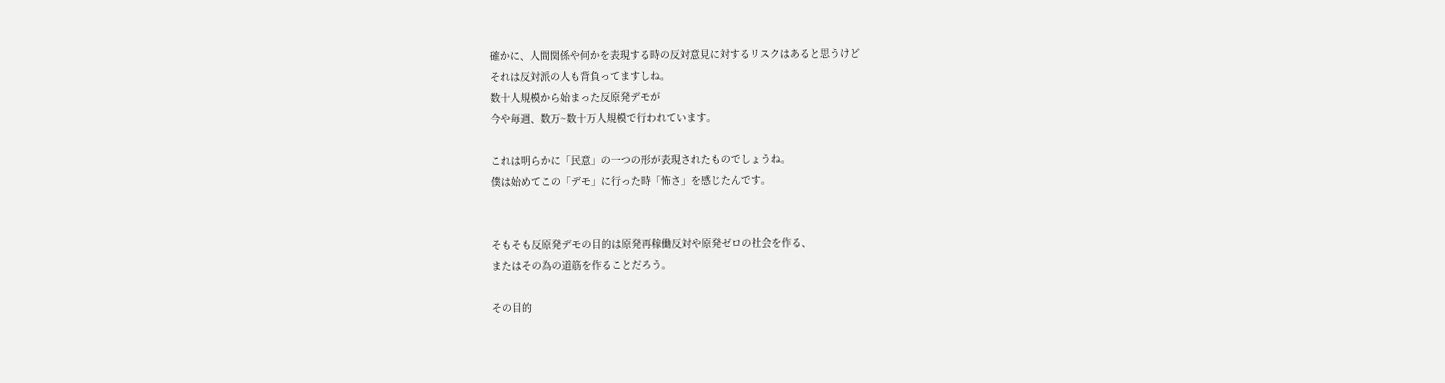確かに、人間関係や何かを表現する時の反対意見に対するリスクはあると思うけど
それは反対派の人も背負ってますしね。
数十人規模から始まった反原発デモが
今や毎週、数万~数十万人規模で行われています。

これは明らかに「民意」の一つの形が表現されたものでしょうね。
僕は始めてこの「デモ」に行った時「怖さ」を感じたんです。


そもそも反原発デモの目的は原発再稼働反対や原発ゼロの社会を作る、
またはその為の道筋を作ることだろう。

その目的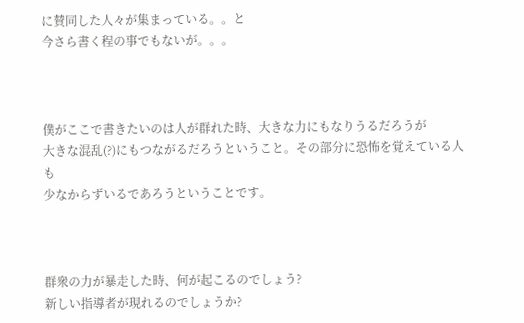に賛同した人々が集まっている。。と
今さら書く程の事でもないが。。。



僕がここで書きたいのは人が群れた時、大きな力にもなりうるだろうが
大きな混乱(?)にもつながるだろうということ。その部分に恐怖を覚えている人も
少なからずいるであろうということです。



群衆の力が暴走した時、何が起こるのでしょう?
新しい指導者が現れるのでしょうか?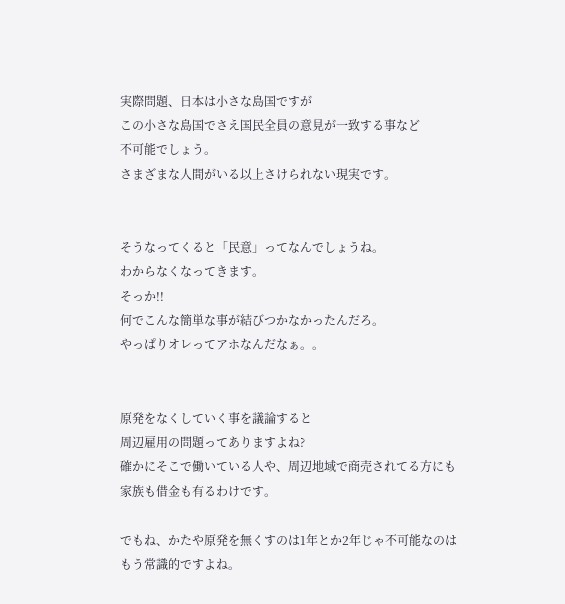実際問題、日本は小さな島国ですが
この小さな島国でさえ国民全員の意見が一致する事など
不可能でしょう。
さまざまな人間がいる以上さけられない現実です。


そうなってくると「民意」ってなんでしょうね。
わからなくなってきます。
そっか!!
何でこんな簡単な事が結びつかなかったんだろ。
やっぱりオレってアホなんだなぁ。。


原発をなくしていく事を議論すると
周辺雇用の問題ってありますよね?
確かにそこで働いている人や、周辺地域で商売されてる方にも
家族も借金も有るわけです。

でもね、かたや原発を無くすのは1年とか2年じゃ不可能なのは
もう常識的ですよね。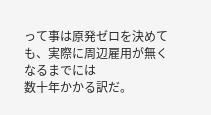って事は原発ゼロを決めても、実際に周辺雇用が無くなるまでには
数十年かかる訳だ。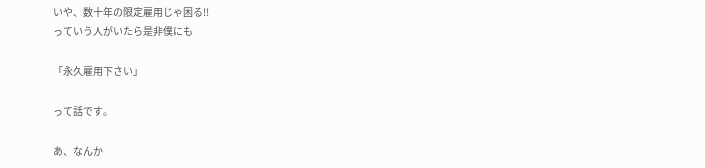いや、数十年の限定雇用じゃ困る!!
っていう人がいたら是非僕にも

「永久雇用下さい」

って話です。

あ、なんか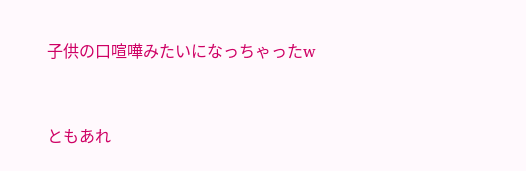子供の口喧嘩みたいになっちゃったw


ともあれ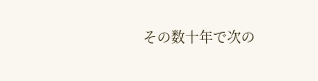その数十年で次の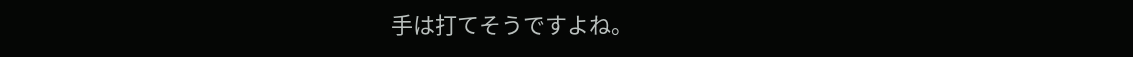手は打てそうですよね。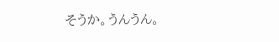そうか。うんうん。